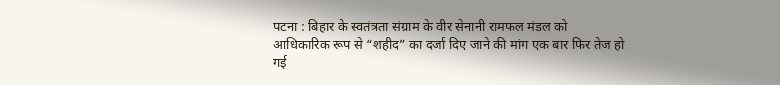पटना : बिहार के स्वतंत्रता संग्राम के वीर सेनानी रामफल मंडल को आधिकारिक रूप से “शहीद” का दर्जा दिए जाने की मांग एक बार फिर तेज हो गई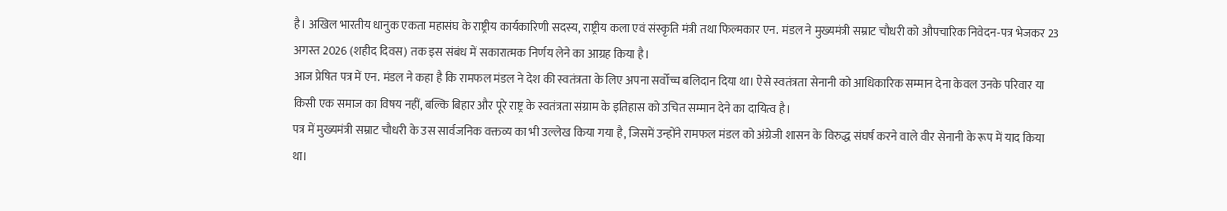है। अखिल भारतीय धानुक एकता महासंघ के राष्ट्रीय कार्यकारिणी सदस्य, राष्ट्रीय कला एवं संस्कृति मंत्री तथा फिल्मकार एन. मंडल ने मुख्यमंत्री सम्राट चौधरी को औपचारिक निवेदन-पत्र भेजकर 23 अगस्त 2026 (शहीद दिवस) तक इस संबंध में सकारात्मक निर्णय लेने का आग्रह किया है।
आज प्रेषित पत्र में एन. मंडल ने कहा है कि रामफल मंडल ने देश की स्वतंत्रता के लिए अपना सर्वोच्च बलिदान दिया था। ऐसे स्वतंत्रता सेनानी को आधिकारिक सम्मान देना केवल उनके परिवार या किसी एक समाज का विषय नहीं, बल्कि बिहार और पूरे राष्ट्र के स्वतंत्रता संग्राम के इतिहास को उचित सम्मान देने का दायित्व है।
पत्र में मुख्यमंत्री सम्राट चौधरी के उस सार्वजनिक वक्तव्य का भी उल्लेख किया गया है, जिसमें उन्होंने रामफल मंडल को अंग्रेजी शासन के विरुद्ध संघर्ष करने वाले वीर सेनानी के रूप में याद किया था।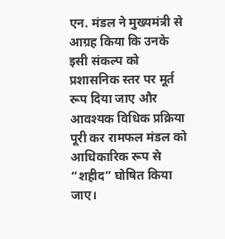एन. मंडल ने मुख्यमंत्री से आग्रह किया कि उनके इसी संकल्प को प्रशासनिक स्तर पर मूर्त रूप दिया जाए और आवश्यक विधिक प्रक्रिया पूरी कर रामफल मंडल को आधिकारिक रूप से “शहीद” घोषित किया जाए।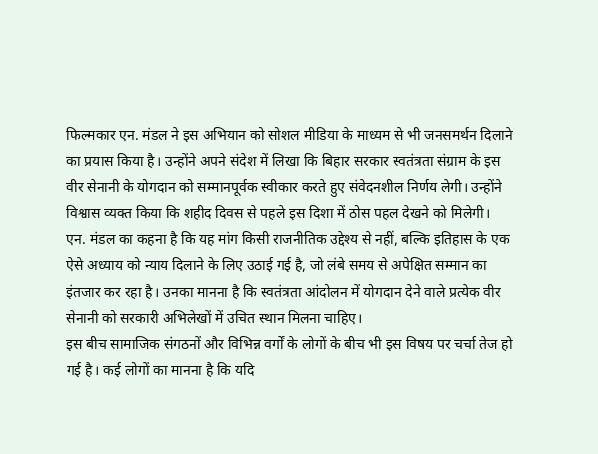फिल्मकार एन. मंडल ने इस अभियान को सोशल मीडिया के माध्यम से भी जनसमर्थन दिलाने का प्रयास किया है। उन्होंने अपने संदेश में लिखा कि बिहार सरकार स्वतंत्रता संग्राम के इस वीर सेनानी के योगदान को सम्मानपूर्वक स्वीकार करते हुए संवेदनशील निर्णय लेगी। उन्होंने विश्वास व्यक्त किया कि शहीद दिवस से पहले इस दिशा में ठोस पहल देखने को मिलेगी।
एन. मंडल का कहना है कि यह मांग किसी राजनीतिक उद्देश्य से नहीं, बल्कि इतिहास के एक ऐसे अध्याय को न्याय दिलाने के लिए उठाई गई है, जो लंबे समय से अपेक्षित सम्मान का इंतजार कर रहा है। उनका मानना है कि स्वतंत्रता आंदोलन में योगदान देने वाले प्रत्येक वीर सेनानी को सरकारी अभिलेखों में उचित स्थान मिलना चाहिए।
इस बीच सामाजिक संगठनों और विभिन्न वर्गों के लोगों के बीच भी इस विषय पर चर्चा तेज हो गई है। कई लोगों का मानना है कि यदि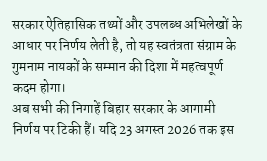सरकार ऐतिहासिक तथ्यों और उपलब्ध अभिलेखों के आधार पर निर्णय लेती है, तो यह स्वतंत्रता संग्राम के गुमनाम नायकों के सम्मान की दिशा में महत्वपूर्ण कदम होगा।
अब सभी की निगाहें बिहार सरकार के आगामी निर्णय पर टिकी हैं। यदि 23 अगस्त 2026 तक इस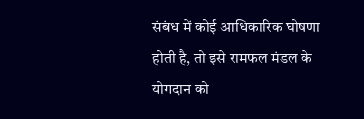संबंध में कोई आधिकारिक घोषणा होती है, तो इसे रामफल मंडल के योगदान को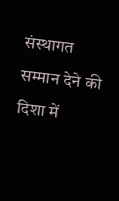संस्थागत सम्मान देने की दिशा में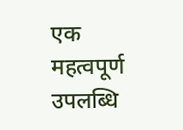एक महत्वपूर्ण उपलब्धि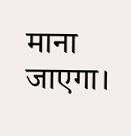माना जाएगा।